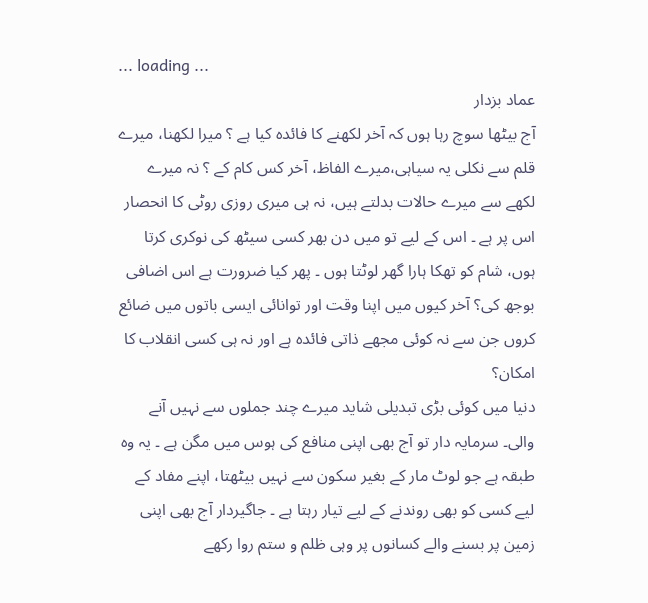... loading ...
عماد بزدار
آج بیٹھا سوچ رہا ہوں کہ آخر لکھنے کا فائدہ کیا ہے ؟ میرا لکھنا، میرے قلم سے نکلی یہ سیاہی،میرے الفاظ، آخر کس کام کے ؟ نہ میرے لکھے سے میرے حالات بدلتے ہیں، نہ ہی میری روزی روٹی کا انحصار اس پر ہے ۔ اس کے لیے تو میں دن بھر کسی سیٹھ کی نوکری کرتا ہوں، شام کو تھکا ہارا گھر لوٹتا ہوں ۔ پھر کیا ضرورت ہے اس اضافی بوجھ کی؟ آخر کیوں میں اپنا وقت اور توانائی ایسی باتوں میں ضائع کروں جن سے نہ کوئی مجھے ذاتی فائدہ ہے اور نہ ہی کسی انقلاب کا امکان؟
دنیا میں کوئی بڑی تبدیلی شاید میرے چند جملوں سے نہیں آنے والی۔ سرمایہ دار تو آج بھی اپنی منافع کی ہوس میں مگن ہے ۔ یہ وہ طبقہ ہے جو لوٹ مار کے بغیر سکون سے نہیں بیٹھتا، اپنے مفاد کے لیے کسی کو بھی روندنے کے لیے تیار رہتا ہے ۔ جاگیردار آج بھی اپنی زمین پر بسنے والے کسانوں پر وہی ظلم و ستم روا رکھے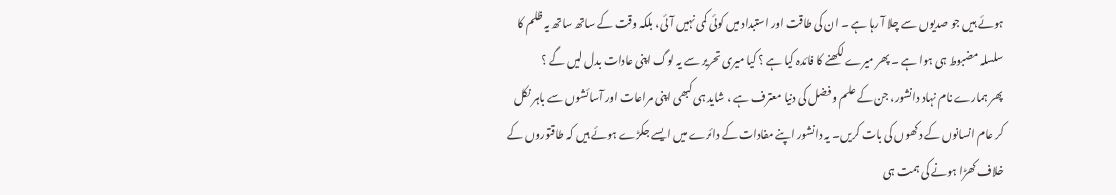ہوئے ہیں جو صدیوں سے چلا آ رہا ہے ۔ ان کی طاقت اور استبداد میں کوئی کمی نہیں آئی، بلکہ وقت کے ساتھ ساتھ یہ ظلم کا سلسلہ مضبوط ہی ہوا ہے ۔ پھر میرے لکھنے کا فائدہ کیا ہے ؟ کیا میری تحریر سے یہ لوگ اپنی عادات بدل لیں گے ؟
پھر ہمارے نام نہاد دانشور، جن کے علم و فضل کی دنیا معترف ہے ، شاید ہی کبھی اپنی مراعات اور آسائشوں سے باہر نکل کر عام انسانوں کے دکھوں کی بات کریں۔ یہ دانشور اپنے مفادات کے دائرے میں ایسے جکڑے ہوئے ہیں کہ طاقتوروں کے خلاف کھڑا ہونے کی ہمت ہی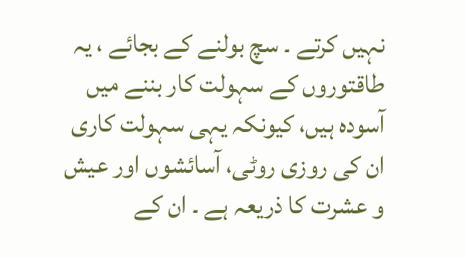نہیں کرتے ۔ سچ بولنے کے بجائے ، یہ طاقتوروں کے سہولت کار بننے میں آسودہ ہیں، کیونکہ یہی سہولت کاری ان کی روزی روٹی، آسائشوں اور عیش و عشرت کا ذریعہ ہے ۔ ان کے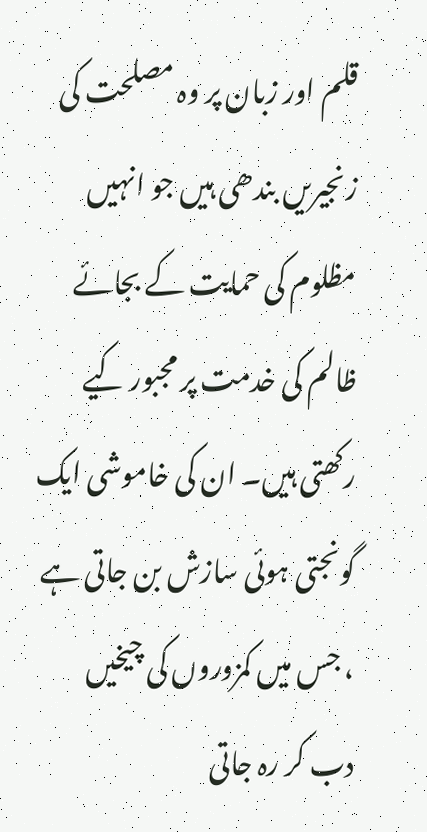قلم اور زبان پر وہ مصلحت کی زنجیریں بندھی ہیں جو انہیں مظلوم کی حمایت کے بجائے ظالم کی خدمت پر مجبور کیے رکھتی ہیں۔ ان کی خاموشی ایک گونجتی ہوئی سازش بن جاتی ہے ، جس میں کمزوروں کی چیخیں دب کر رہ جاتی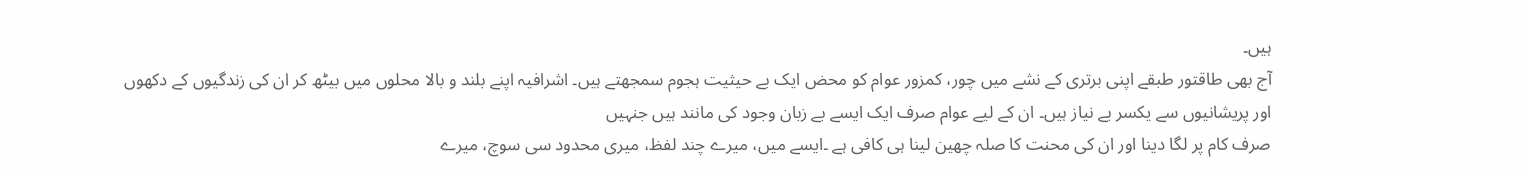ہیں۔
آج بھی طاقتور طبقے اپنی برتری کے نشے میں چور، کمزور عوام کو محض ایک بے حیثیت ہجوم سمجھتے ہیں۔ اشرافیہ اپنے بلند و بالا محلوں میں بیٹھ کر ان کی زندگیوں کے دکھوں اور پریشانیوں سے یکسر بے نیاز ہیں۔ ان کے لیے عوام صرف ایک ایسے بے زبان وجود کی مانند ہیں جنہیں
صرف کام پر لگا دینا اور ان کی محنت کا صلہ چھین لینا ہی کافی ہے ۔ایسے میں، میرے چند لفظ، میری محدود سی سوچ، میرے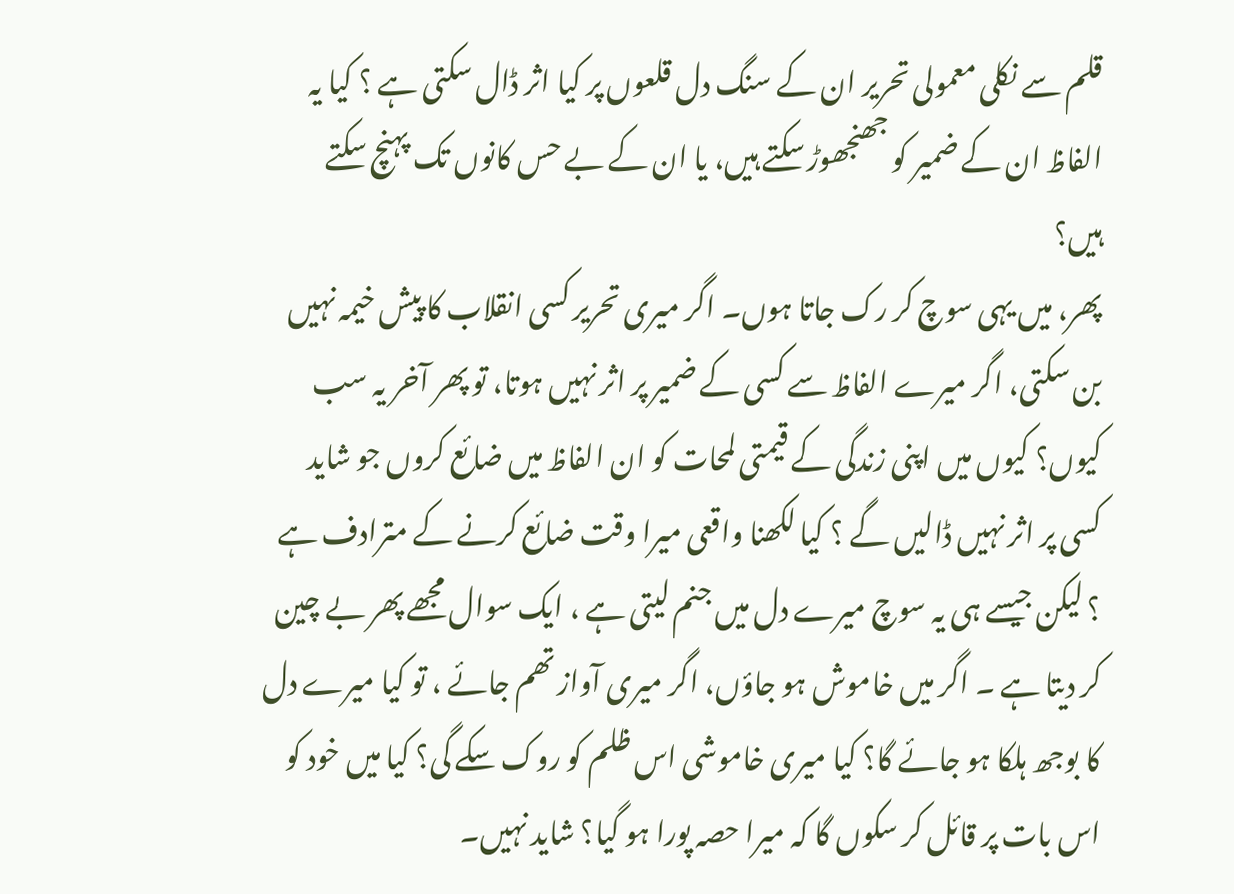قلم سے نکلی معمولی تحریر ان کے سنگ دل قلعوں پر کیا اثر ڈال سکتی ہے ؟ کیا یہ الفاظ ان کے ضمیر کو جھنجھوڑ سکتے ہیں، یا ان کے بے حس کانوں تک پہنچ سکتے ہیں؟
پھر، میں یہی سوچ کر رک جاتا ہوں۔ اگر میری تحریر کسی انقلاب کا پیش خیمہ نہیں بن سکتی، اگر میرے الفاظ سے کسی کے ضمیر پر اثر نہیں ہوتا، تو پھر آخر یہ سب کیوں؟ کیوں میں اپنی زندگی کے قیمتی لمحات کو ان الفاظ میں ضائع کروں جو شاید کسی پر اثر نہیں ڈالیں گے ؟ کیا لکھنا واقعی میرا وقت ضائع کرنے کے مترادف ہے ؟ لیکن جیسے ہی یہ سوچ میرے دل میں جنم لیتی ہے ، ایک سوال مجھے پھر بے چین کر دیتا ہے ۔ اگر میں خاموش ہو جاؤں، اگر میری آواز تھم جائے ، تو کیا میرے دل کا بوجھ ہلکا ہو جائے گا؟ کیا میری خاموشی اس ظلم کو روک سکے گی؟ کیا میں خود کو اس بات پر قائل کر سکوں گا کہ میرا حصہ پورا ہو گیا؟ شاید نہیں۔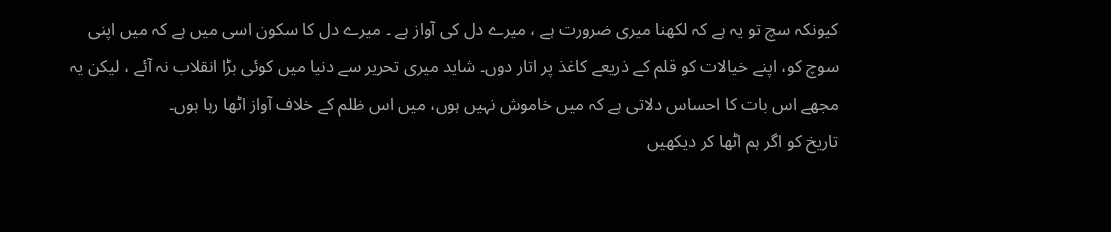کیونکہ سچ تو یہ ہے کہ لکھنا میری ضرورت ہے ، میرے دل کی آواز ہے ۔ میرے دل کا سکون اسی میں ہے کہ میں اپنی سوچ کو، اپنے خیالات کو قلم کے ذریعے کاغذ پر اتار دوں۔ شاید میری تحریر سے دنیا میں کوئی بڑا انقلاب نہ آئے ، لیکن یہ مجھے اس بات کا احساس دلاتی ہے کہ میں خاموش نہیں ہوں، میں اس ظلم کے خلاف آواز اٹھا رہا ہوں۔
تاریخ کو اگر ہم اٹھا کر دیکھیں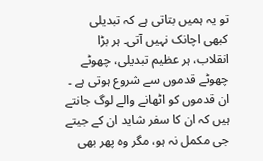تو یہ ہمیں بتاتی ہے کہ تبدیلی کبھی اچانک نہیں آتی۔ ہر بڑا انقلاب، ہر عظیم تبدیلی، چھوٹے چھوٹے قدموں سے شروع ہوتی ہے ۔ ان قدموں کو اٹھانے والے لوگ جانتے ہیں کہ ان کا سفر شاید ان کے جیتے جی مکمل نہ ہو، مگر وہ پھر بھی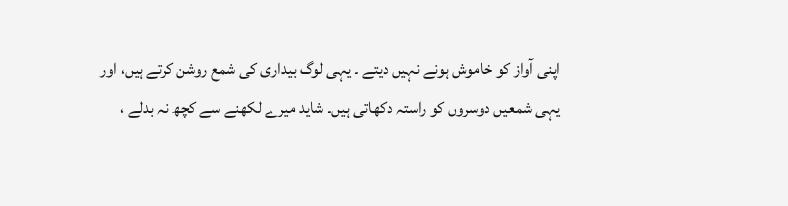اپنی آواز کو خاموش ہونے نہیں دیتے ۔ یہی لوگ بیداری کی شمع روشن کرتے ہیں، اور یہی شمعیں دوسروں کو راستہ دکھاتی ہیں۔ شاید میرے لکھنے سے کچھ نہ بدلے ،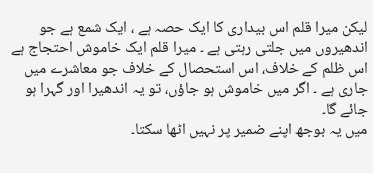لیکن میرا قلم اس بیداری کا ایک حصہ ہے ، ایک شمع ہے جو اندھیروں میں جلتی رہتی ہے ۔ میرا قلم ایک خاموش احتجاج ہے اس ظلم کے خلاف، اس استحصال کے خلاف جو معاشرے میں جاری ہے ۔ اگر میں خاموش ہو جاؤں، تو یہ اندھیرا اور گہرا ہو جائے گا۔
میں یہ بوجھ اپنے ضمیر پر نہیں اٹھا سکتا۔